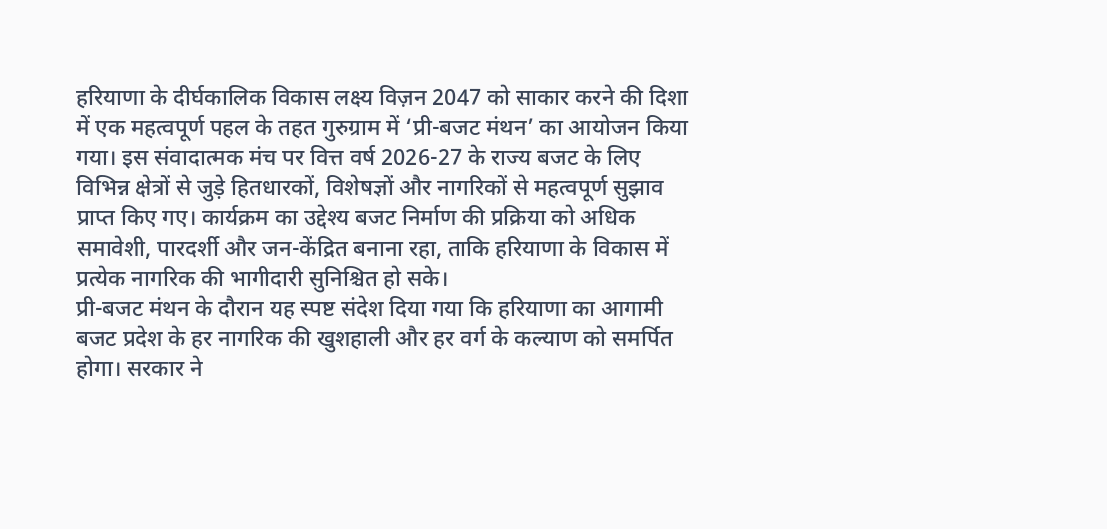हरियाणा के दीर्घकालिक विकास लक्ष्य विज़न 2047 को साकार करने की दिशा में एक महत्वपूर्ण पहल के तहत गुरुग्राम में ‘प्री-बजट मंथन’ का आयोजन किया गया। इस संवादात्मक मंच पर वित्त वर्ष 2026-27 के राज्य बजट के लिए विभिन्न क्षेत्रों से जुड़े हितधारकों, विशेषज्ञों और नागरिकों से महत्वपूर्ण सुझाव प्राप्त किए गए। कार्यक्रम का उद्देश्य बजट निर्माण की प्रक्रिया को अधिक समावेशी, पारदर्शी और जन-केंद्रित बनाना रहा, ताकि हरियाणा के विकास में प्रत्येक नागरिक की भागीदारी सुनिश्चित हो सके।
प्री-बजट मंथन के दौरान यह स्पष्ट संदेश दिया गया कि हरियाणा का आगामी बजट प्रदेश के हर नागरिक की खुशहाली और हर वर्ग के कल्याण को समर्पित होगा। सरकार ने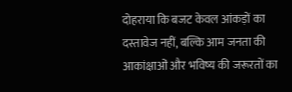दोहराया कि बजट केवल आंकड़ों का दस्तावेज नहीं, बल्कि आम जनता की आकांक्षाओं और भविष्य की जरूरतों का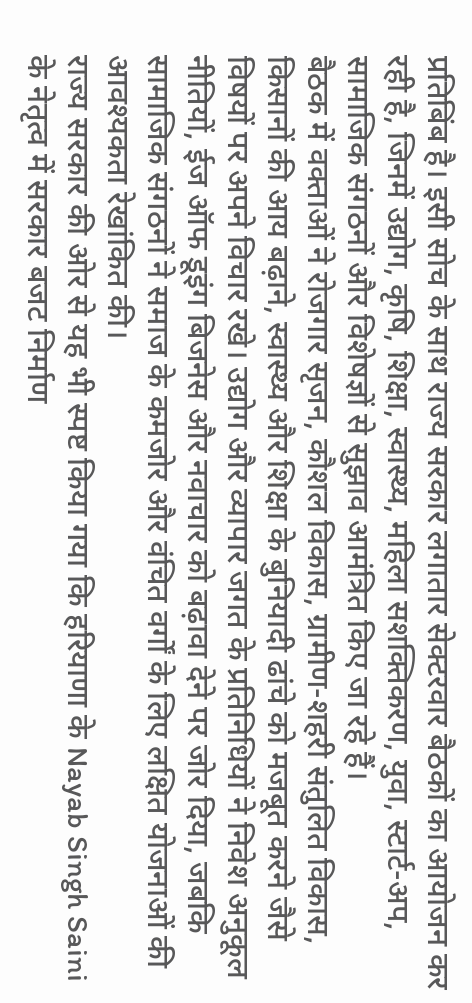प्रतिबिंब है। इसी सोच के साथ राज्य सरकार लगातार सेक्टरवार बैठकों का आयोजन कर रही है, जिनमें उद्योग, कृषि, शिक्षा, स्वास्थ्य, महिला सशक्तिकरण, युवा, स्टार्ट-अप, सामाजिक संगठनों और विशेषज्ञों से सुझाव आमंत्रित किए जा रहे हैं।
बैठक में वक्ताओं ने रोजगार सृजन, कौशल विकास, ग्रामीण-शहरी संतुलित विकास, किसानों की आय बढ़ाने, स्वास्थ्य और शिक्षा के बुनियादी ढांचे को मजबूत करने जैसे विषयों पर अपने विचार रखे। उद्योग और व्यापार जगत के प्रतिनिधियों ने निवेश अनुकूल नीतियों, ईज ऑफ डूइंग बिजनेस और नवाचार को बढ़ावा देने पर जोर दिया, जबकि सामाजिक संगठनों ने समाज के कमजोर और वंचित वर्गों के लिए लक्षित योजनाओं की आवश्यकता रेखांकित की।
राज्य सरकार की ओर से यह भी स्पष्ट किया गया कि हरियाणा के Nayab Singh Saini के नेतृत्व में सरकार बजट निर्माण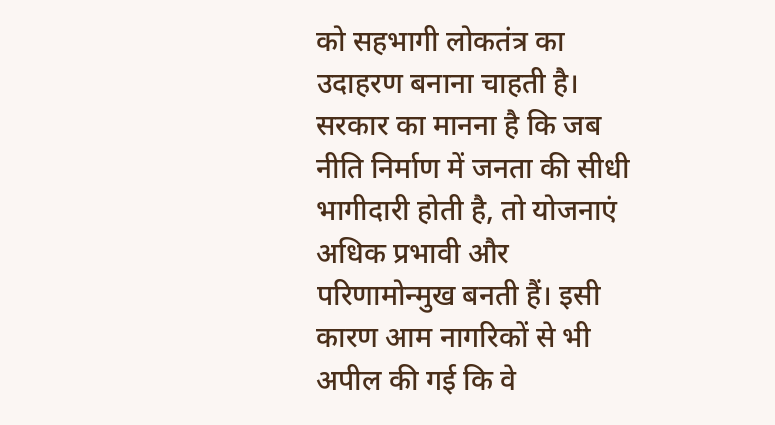को सहभागी लोकतंत्र का उदाहरण बनाना चाहती है। सरकार का मानना है कि जब नीति निर्माण में जनता की सीधी भागीदारी होती है, तो योजनाएं अधिक प्रभावी और परिणामोन्मुख बनती हैं। इसी कारण आम नागरिकों से भी अपील की गई कि वे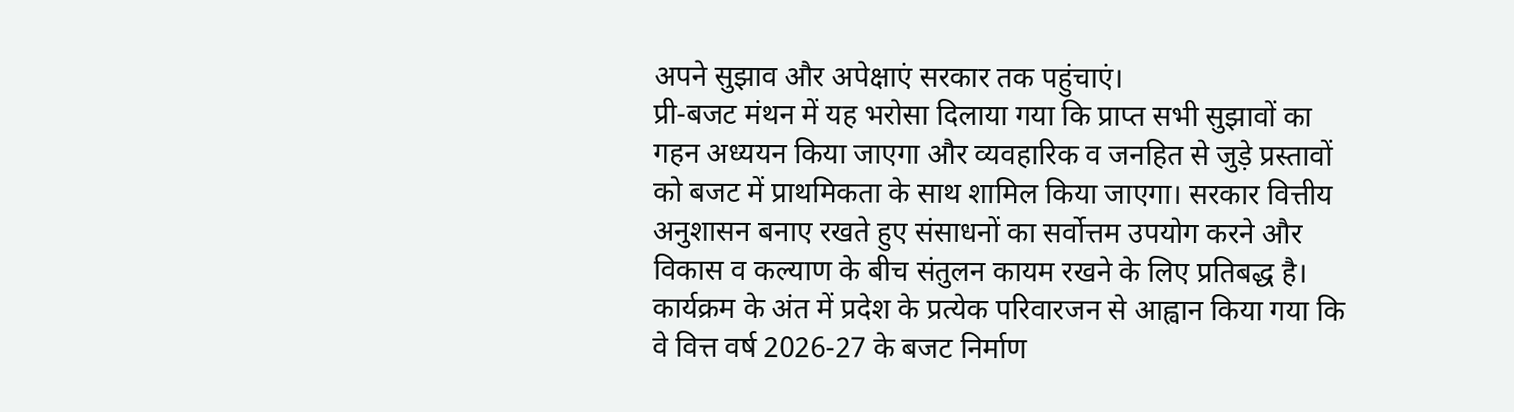अपने सुझाव और अपेक्षाएं सरकार तक पहुंचाएं।
प्री-बजट मंथन में यह भरोसा दिलाया गया कि प्राप्त सभी सुझावों का गहन अध्ययन किया जाएगा और व्यवहारिक व जनहित से जुड़े प्रस्तावों को बजट में प्राथमिकता के साथ शामिल किया जाएगा। सरकार वित्तीय अनुशासन बनाए रखते हुए संसाधनों का सर्वोत्तम उपयोग करने और विकास व कल्याण के बीच संतुलन कायम रखने के लिए प्रतिबद्ध है।
कार्यक्रम के अंत में प्रदेश के प्रत्येक परिवारजन से आह्वान किया गया कि वे वित्त वर्ष 2026-27 के बजट निर्माण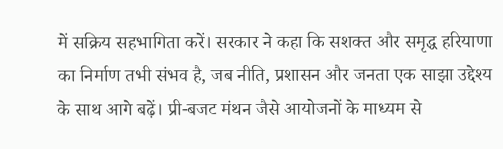में सक्रिय सहभागिता करें। सरकार ने कहा कि सशक्त और समृद्ध हरियाणा का निर्माण तभी संभव है, जब नीति, प्रशासन और जनता एक साझा उद्देश्य के साथ आगे बढ़ें। प्री-बजट मंथन जैसे आयोजनों के माध्यम से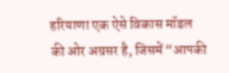हरियाणा एक ऐसे विकास मॉडल की ओर अग्रसर है, जिसमें “आपकी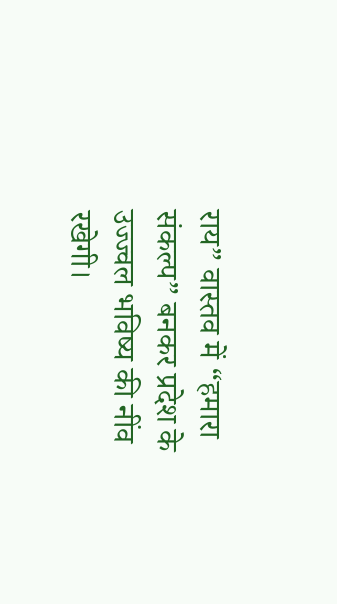राय” वास्तव में “हमारा संकल्प” बनकर प्रदेश के उज्ज्वल भविष्य की नींव रखेगी।